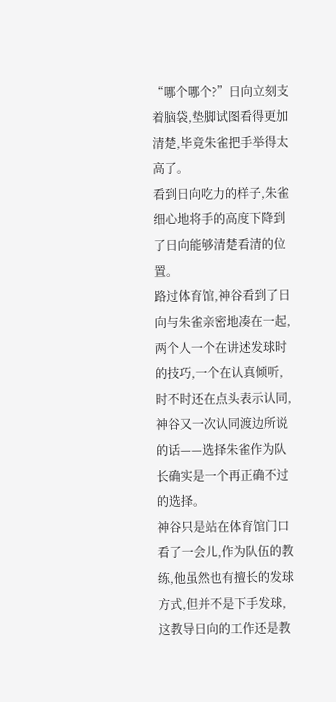“哪个哪个?”日向立刻支着脑袋,垫脚试图看得更加清楚,毕竟朱雀把手举得太高了。
看到日向吃力的样子,朱雀细心地将手的高度下降到了日向能够清楚看清的位置。
路过体育馆,神谷看到了日向与朱雀亲密地凑在一起,两个人一个在讲述发球时的技巧,一个在认真倾听,时不时还在点头表示认同,神谷又一次认同渡边所说的话——选择朱雀作为队长确实是一个再正确不过的选择。
神谷只是站在体育馆门口看了一会儿,作为队伍的教练,他虽然也有擅长的发球方式,但并不是下手发球,这教导日向的工作还是教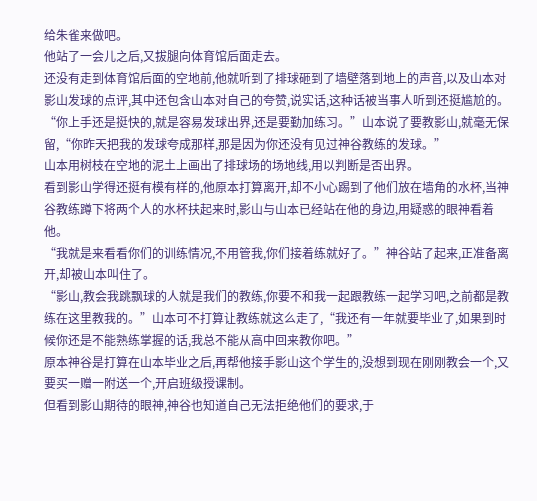给朱雀来做吧。
他站了一会儿之后,又拔腿向体育馆后面走去。
还没有走到体育馆后面的空地前,他就听到了排球砸到了墙壁落到地上的声音,以及山本对影山发球的点评,其中还包含山本对自己的夸赞,说实话,这种话被当事人听到还挺尴尬的。
“你上手还是挺快的,就是容易发球出界,还是要勤加练习。”山本说了要教影山,就毫无保留,“你昨天把我的发球夸成那样,那是因为你还没有见过神谷教练的发球。”
山本用树枝在空地的泥土上画出了排球场的场地线,用以判断是否出界。
看到影山学得还挺有模有样的,他原本打算离开,却不小心踢到了他们放在墙角的水杯,当神谷教练蹲下将两个人的水杯扶起来时,影山与山本已经站在他的身边,用疑惑的眼神看着他。
“我就是来看看你们的训练情况,不用管我,你们接着练就好了。”神谷站了起来,正准备离开,却被山本叫住了。
“影山,教会我跳飘球的人就是我们的教练,你要不和我一起跟教练一起学习吧,之前都是教练在这里教我的。”山本可不打算让教练就这么走了,“我还有一年就要毕业了,如果到时候你还是不能熟练掌握的话,我总不能从高中回来教你吧。”
原本神谷是打算在山本毕业之后,再帮他接手影山这个学生的,没想到现在刚刚教会一个,又要买一赠一附送一个,开启班级授课制。
但看到影山期待的眼神,神谷也知道自己无法拒绝他们的要求,于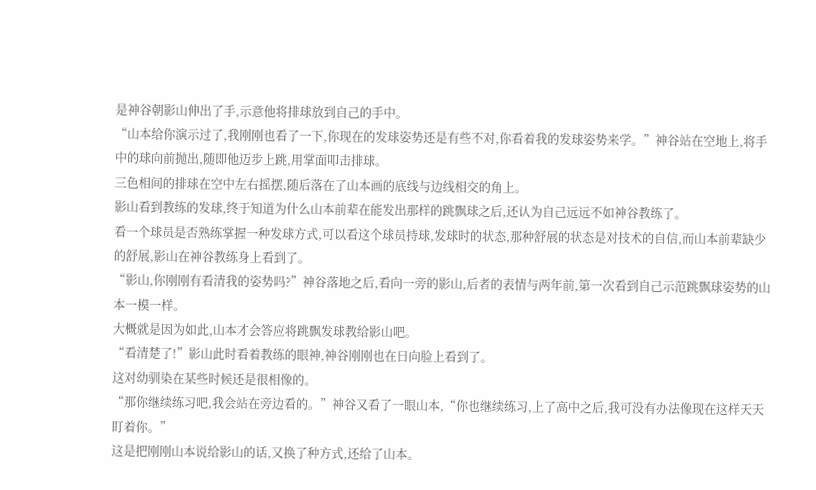是神谷朝影山伸出了手,示意他将排球放到自己的手中。
“山本给你演示过了,我刚刚也看了一下,你现在的发球姿势还是有些不对,你看着我的发球姿势来学。”神谷站在空地上,将手中的球向前抛出,随即他迈步上跳,用掌面叩击排球。
三色相间的排球在空中左右摇摆,随后落在了山本画的底线与边线相交的角上。
影山看到教练的发球,终于知道为什么山本前辈在能发出那样的跳飘球之后,还认为自己远远不如神谷教练了。
看一个球员是否熟练掌握一种发球方式,可以看这个球员持球,发球时的状态,那种舒展的状态是对技术的自信,而山本前辈缺少的舒展,影山在神谷教练身上看到了。
“影山,你刚刚有看清我的姿势吗?”神谷落地之后,看向一旁的影山,后者的表情与两年前,第一次看到自己示范跳飘球姿势的山本一模一样。
大概就是因为如此,山本才会答应将跳飘发球教给影山吧。
“看清楚了!”影山此时看着教练的眼神,神谷刚刚也在日向脸上看到了。
这对幼驯染在某些时候还是很相像的。
“那你继续练习吧,我会站在旁边看的。”神谷又看了一眼山本,“你也继续练习,上了高中之后,我可没有办法像现在这样天天盯着你。”
这是把刚刚山本说给影山的话,又换了种方式,还给了山本。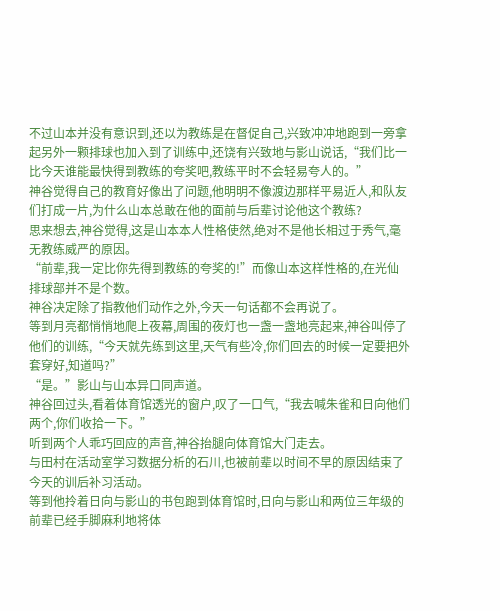不过山本并没有意识到,还以为教练是在督促自己,兴致冲冲地跑到一旁拿起另外一颗排球也加入到了训练中,还饶有兴致地与影山说话,“我们比一比今天谁能最快得到教练的夸奖吧,教练平时不会轻易夸人的。”
神谷觉得自己的教育好像出了问题,他明明不像渡边那样平易近人,和队友们打成一片,为什么山本总敢在他的面前与后辈讨论他这个教练?
思来想去,神谷觉得,这是山本本人性格使然,绝对不是他长相过于秀气,毫无教练威严的原因。
“前辈,我一定比你先得到教练的夸奖的!”而像山本这样性格的,在光仙排球部并不是个数。
神谷决定除了指教他们动作之外,今天一句话都不会再说了。
等到月亮都悄悄地爬上夜幕,周围的夜灯也一盏一盏地亮起来,神谷叫停了他们的训练,“今天就先练到这里,天气有些冷,你们回去的时候一定要把外套穿好,知道吗?”
“是。”影山与山本异口同声道。
神谷回过头,看着体育馆透光的窗户,叹了一口气,“我去喊朱雀和日向他们两个,你们收拾一下。”
听到两个人乖巧回应的声音,神谷抬腿向体育馆大门走去。
与田村在活动室学习数据分析的石川,也被前辈以时间不早的原因结束了今天的训后补习活动。
等到他拎着日向与影山的书包跑到体育馆时,日向与影山和两位三年级的前辈已经手脚麻利地将体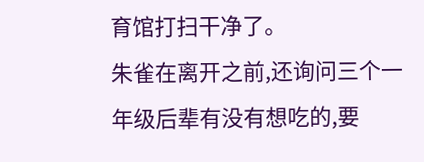育馆打扫干净了。
朱雀在离开之前,还询问三个一年级后辈有没有想吃的,要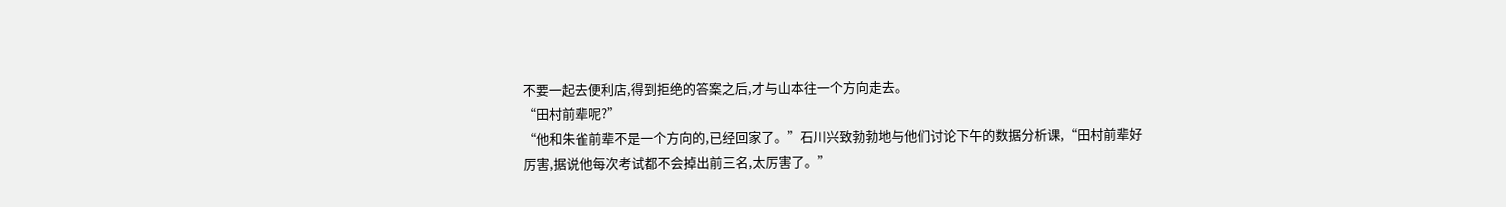不要一起去便利店,得到拒绝的答案之后,才与山本往一个方向走去。
“田村前辈呢?”
“他和朱雀前辈不是一个方向的,已经回家了。”石川兴致勃勃地与他们讨论下午的数据分析课,“田村前辈好厉害,据说他每次考试都不会掉出前三名,太厉害了。”